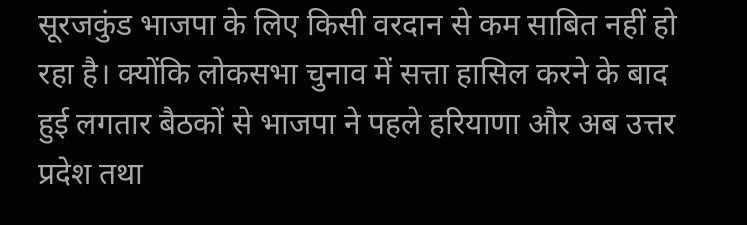सूरजकुंड भाजपा के लिए किसी वरदान से कम साबित नहीं हो रहा है। क्योंकि लोकसभा चुनाव में सत्ता हासिल करने के बाद हुई लगतार बैठकों से भाजपा ने पहले हरियाणा और अब उत्तर प्रदेश तथा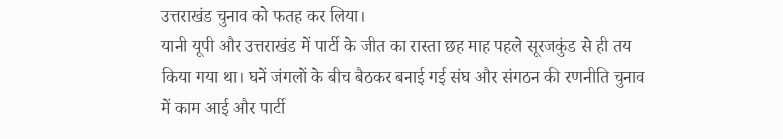उत्तराखंड चुनाव को फतह कर लिया।
यानी यूपी और उत्तराखंड में पार्टी के जीत का रास्ता छह माह पहले सूरजकुंड से ही तय किया गया था। घनें जंगलों के बीच बैठकर बनाई गई संघ और संगठन की रणनीति चुनाव में काम आई और पार्टी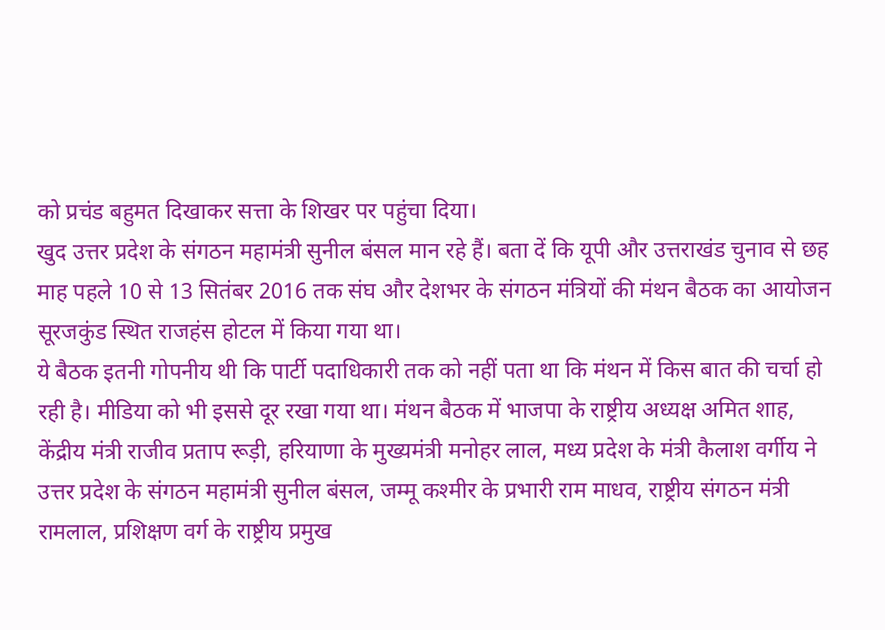को प्रचंड बहुमत दिखाकर सत्ता के शिखर पर पहुंचा दिया।
खुद उत्तर प्रदेश के संगठन महामंत्री सुनील बंसल मान रहे हैं। बता दें कि यूपी और उत्तराखंड चुनाव से छह माह पहले 10 से 13 सितंबर 2016 तक संघ और देशभर के संगठन मंत्रियों की मंथन बैठक का आयोजन सूरजकुंड स्थित राजहंस होटल में किया गया था।
ये बैठक इतनी गोपनीय थी कि पार्टी पदाधिकारी तक को नहीं पता था कि मंथन में किस बात की चर्चा हो रही है। मीडिया को भी इससे दूर रखा गया था। मंथन बैठक में भाजपा के राष्ट्रीय अध्यक्ष अमित शाह, केंद्रीय मंत्री राजीव प्रताप रूड़ी, हरियाणा के मुख्यमंत्री मनोहर लाल, मध्य प्रदेश के मंत्री कैलाश वर्गीय ने उत्तर प्रदेश के संगठन महामंत्री सुनील बंसल, जम्मू कश्मीर के प्रभारी राम माधव, राष्ट्रीय संगठन मंत्री रामलाल, प्रशिक्षण वर्ग के राष्ट्रीय प्रमुख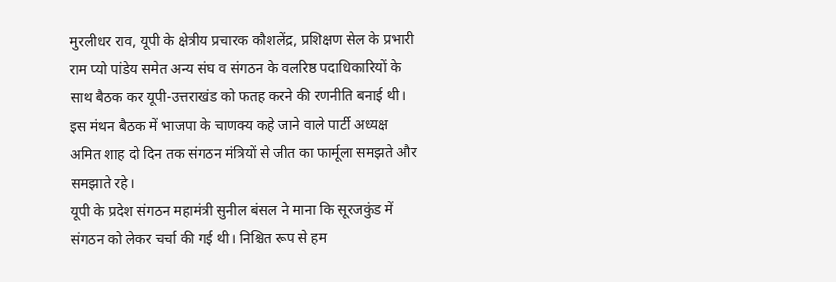मुरलीधर राव, यूपी के क्षेत्रीय प्रचारक कौशलेंद्र, प्रशिक्षण सेल के प्रभारी राम प्यो पांडेय समेत अन्य संघ व संगठन के वलरिष्ठ पदाधिकारियों के साथ बैठक कर यूपी-उत्तराखंड को फतह करने की रणनीति बनाई थी। इस मंथन बैठक में भाजपा के चाणक्य कहे जाने वाले पार्टी अध्यक्ष अमित शाह दो दिन तक संगठन मंत्रियों से जीत का फार्मूला समझते और समझाते रहे।
यूपी के प्रदेश संगठन महामंत्री सुनील बंसल ने माना कि सूरजकुंड में संगठन को लेकर चर्चा की गई थी। निश्चित रूप से हम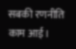सबकी रणनीति काम आई।